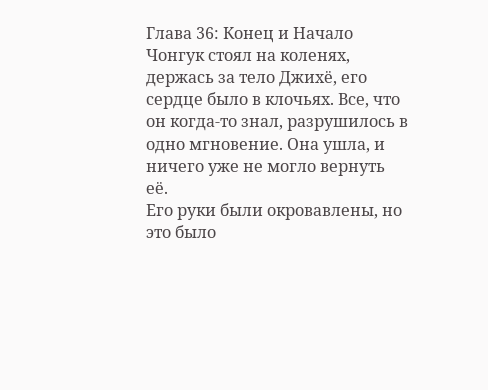Глава 36: Конец и Начало
Чонгук стоял на коленях, держась за тело Джихё, его сердце было в клочьях. Все, что он когда-то знал, разрушилось в одно мгновение. Она ушла, и ничего уже не могло вернуть её.
Его руки были окровавлены, но это было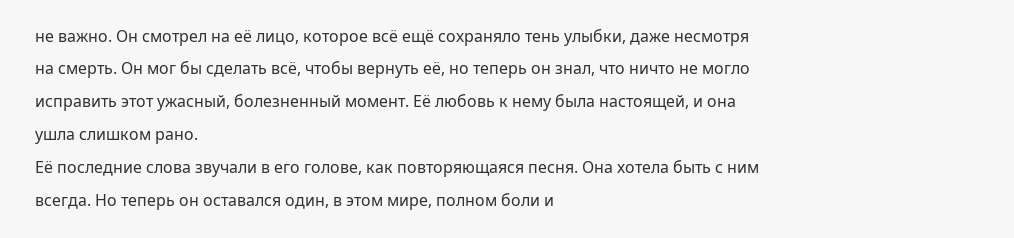не важно. Он смотрел на её лицо, которое всё ещё сохраняло тень улыбки, даже несмотря на смерть. Он мог бы сделать всё, чтобы вернуть её, но теперь он знал, что ничто не могло исправить этот ужасный, болезненный момент. Её любовь к нему была настоящей, и она ушла слишком рано.
Её последние слова звучали в его голове, как повторяющаяся песня. Она хотела быть с ним всегда. Но теперь он оставался один, в этом мире, полном боли и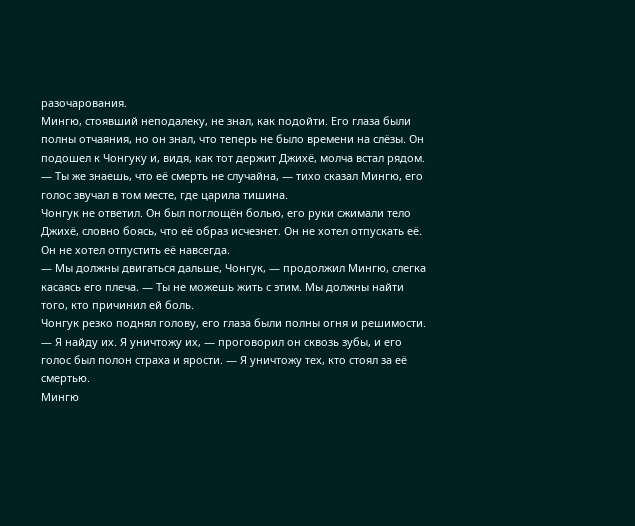разочарования.
Мингю, стоявший неподалеку, не знал, как подойти. Его глаза были полны отчаяния, но он знал, что теперь не было времени на слёзы. Он подошел к Чонгуку и, видя, как тот держит Джихё, молча встал рядом.
— Ты же знаешь, что её смерть не случайна, — тихо сказал Мингю, его голос звучал в том месте, где царила тишина.
Чонгук не ответил. Он был поглощён болью, его руки сжимали тело Джихё, словно боясь, что её образ исчезнет. Он не хотел отпускать её. Он не хотел отпустить её навсегда.
— Мы должны двигаться дальше, Чонгук, — продолжил Мингю, слегка касаясь его плеча. — Ты не можешь жить с этим. Мы должны найти того, кто причинил ей боль.
Чонгук резко поднял голову, его глаза были полны огня и решимости.
— Я найду их. Я уничтожу их, — проговорил он сквозь зубы, и его голос был полон страха и ярости. — Я уничтожу тех, кто стоял за её смертью.
Мингю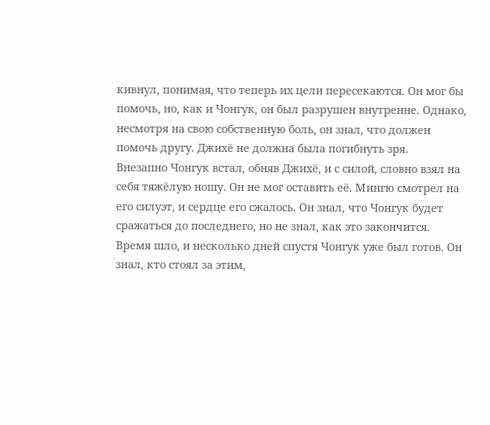кивнул, понимая, что теперь их цели пересекаются. Он мог бы помочь, но, как и Чонгук, он был разрушен внутренне. Однако, несмотря на свою собственную боль, он знал, что должен помочь другу. Джихё не должна была погибнуть зря.
Внезапно Чонгук встал, обняв Джихё, и с силой, словно взял на себя тяжёлую ношу. Он не мог оставить её. Мингю смотрел на его силуэт, и сердце его сжалось. Он знал, что Чонгук будет сражаться до последнего, но не знал, как это закончится.
Время шло, и несколько дней спустя Чонгук уже был готов. Он знал, кто стоял за этим,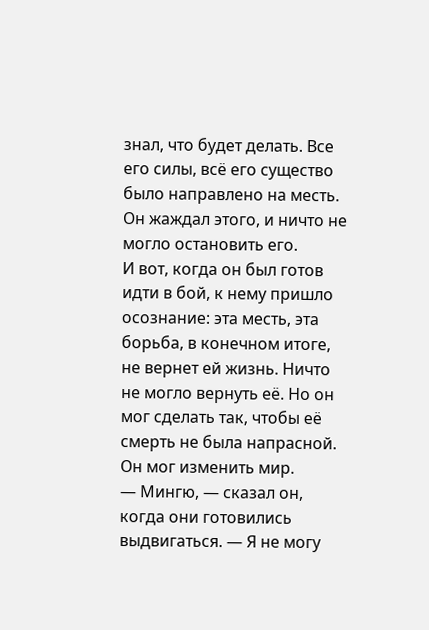знал, что будет делать. Все его силы, всё его существо было направлено на месть. Он жаждал этого, и ничто не могло остановить его.
И вот, когда он был готов идти в бой, к нему пришло осознание: эта месть, эта борьба, в конечном итоге, не вернет ей жизнь. Ничто не могло вернуть её. Но он мог сделать так, чтобы её смерть не была напрасной. Он мог изменить мир.
— Мингю, — сказал он, когда они готовились выдвигаться. — Я не могу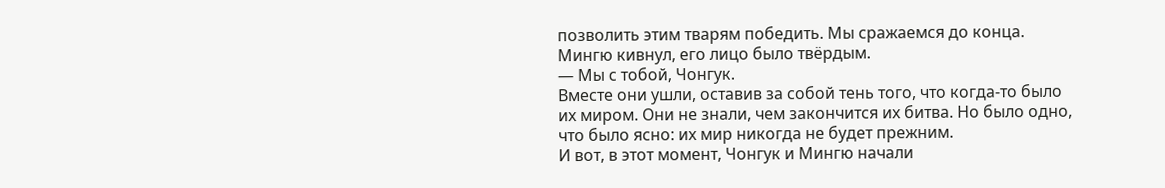позволить этим тварям победить. Мы сражаемся до конца.
Мингю кивнул, его лицо было твёрдым.
— Мы с тобой, Чонгук.
Вместе они ушли, оставив за собой тень того, что когда-то было их миром. Они не знали, чем закончится их битва. Но было одно, что было ясно: их мир никогда не будет прежним.
И вот, в этот момент, Чонгук и Мингю начали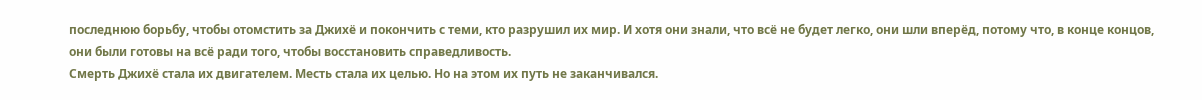последнюю борьбу, чтобы отомстить за Джихё и покончить с теми, кто разрушил их мир. И хотя они знали, что всё не будет легко, они шли вперёд, потому что, в конце концов, они были готовы на всё ради того, чтобы восстановить справедливость.
Смерть Джихё стала их двигателем. Месть стала их целью. Но на этом их путь не заканчивался.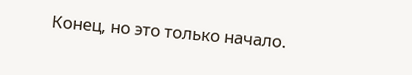Конец, но это только начало.